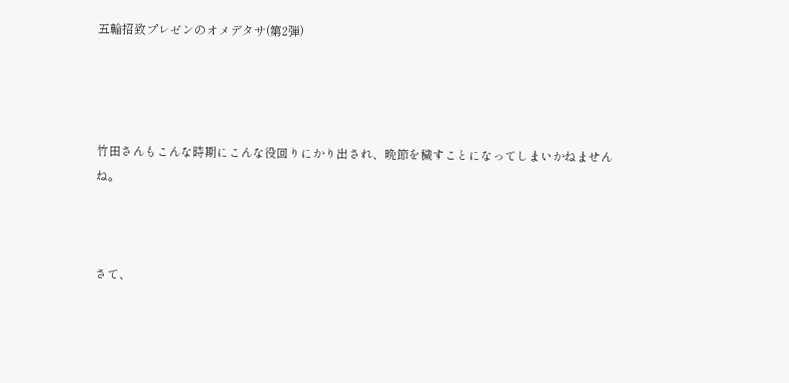五輪招致プレゼンのオメデタサ(第2弾)




竹田さんもこんな時期にこんな役回りにかり出され、晩節を穢すことになってしまいかねませんね。



さて、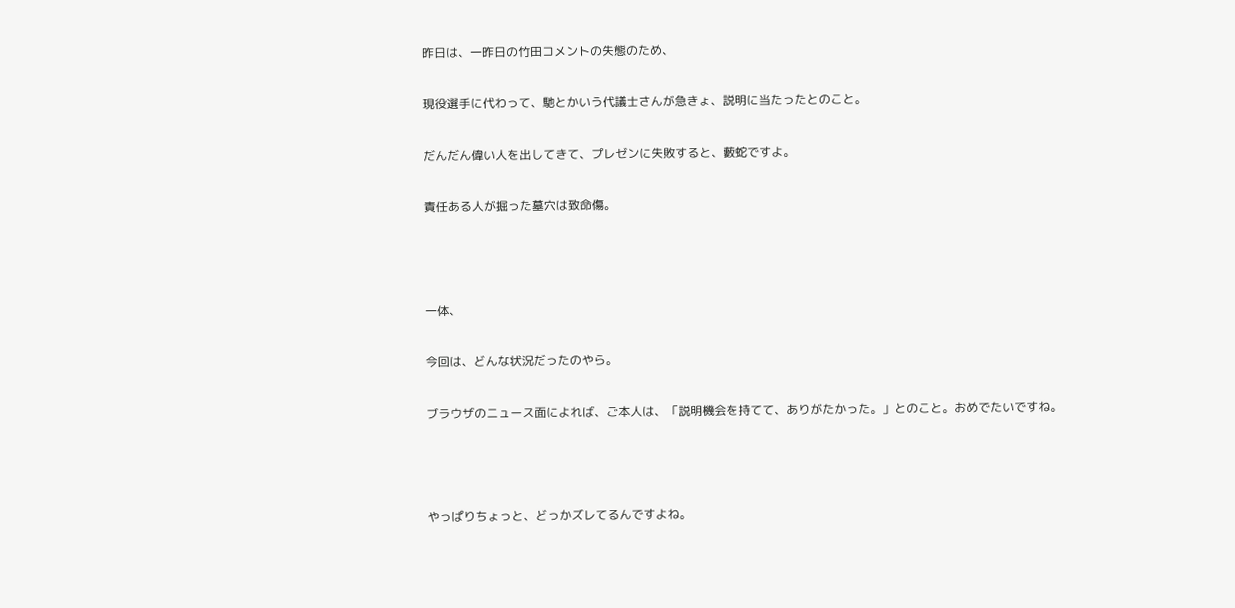昨日は、一昨日の竹田コメントの失態のため、

現役選手に代わって、馳とかいう代議士さんが急きょ、説明に当たったとのこと。

だんだん偉い人を出してきて、プレゼンに失敗すると、藪蛇ですよ。

責任ある人が掘った墓穴は致命傷。



一体、

今回は、どんな状況だったのやら。

ブラウザのニュース面によれば、ご本人は、「説明機会を持てて、ありがたかった。」とのこと。おめでたいですね。



やっぱりちょっと、どっかズレてるんですよね。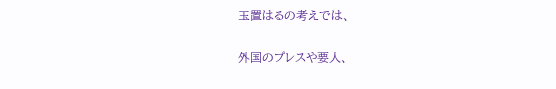玉置はるの考えでは、

外国のプレスや要人、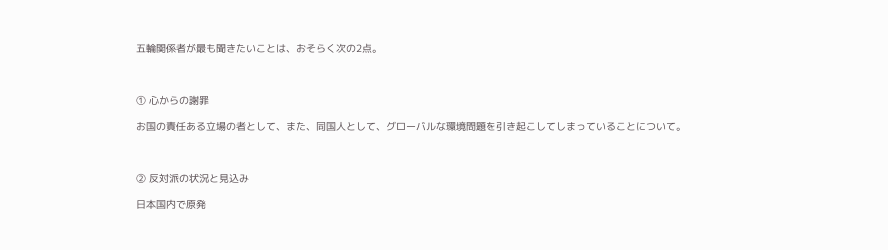五輪関係者が最も聞きたいことは、おそらく次の2点。



① 心からの謝罪

お国の責任ある立場の者として、また、同国人として、グローバルな環境問題を引き起こしてしまっていることについて。



② 反対派の状況と見込み

日本国内で原発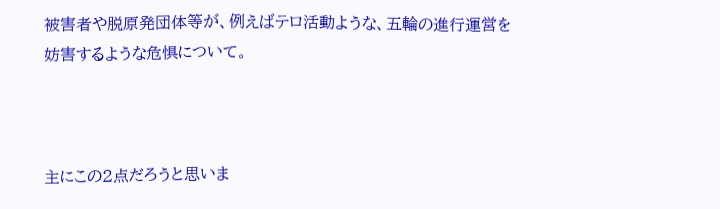被害者や脱原発団体等が、例えばテロ活動ような、五輪の進行運営を妨害するような危惧について。



主にこの2点だろうと思いま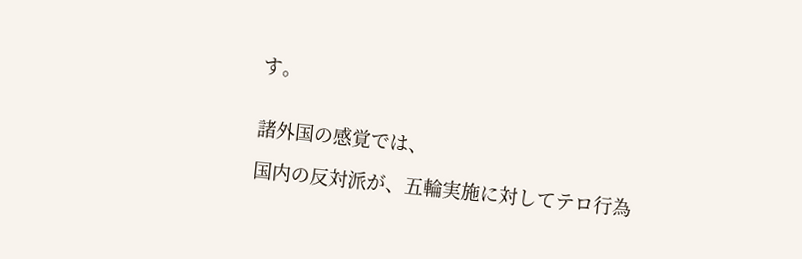す。


諸外国の感覚では、

国内の反対派が、五輪実施に対してテロ行為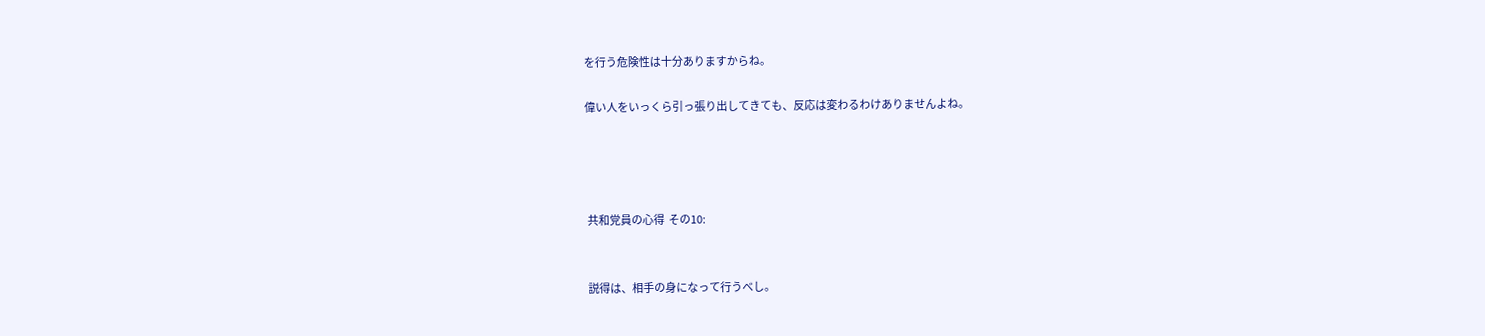を行う危険性は十分ありますからね。

偉い人をいっくら引っ張り出してきても、反応は変わるわけありませんよね。




 共和党員の心得  その10:


 説得は、相手の身になって行うべし。